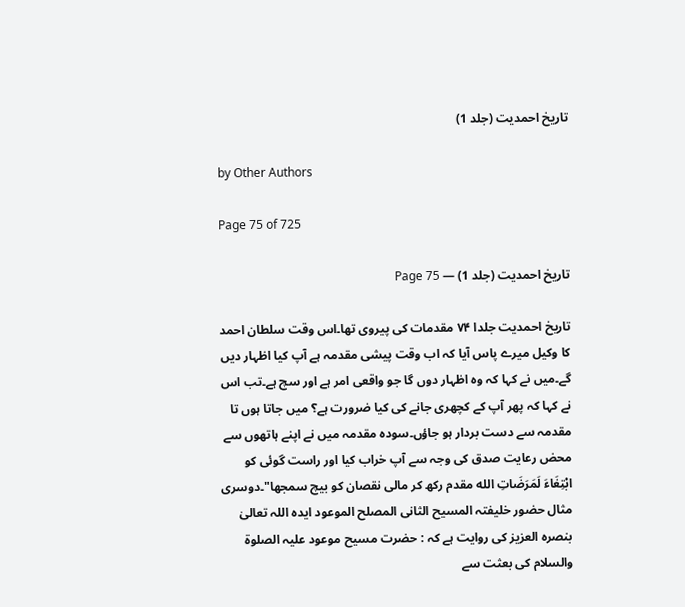تاریخ احمدیت (جلد 1)

by Other Authors

Page 75 of 725

تاریخ احمدیت (جلد 1) — Page 75

تاریخ احمدیت جلدا ۷۴ مقدمات کی پیروی تھا۔اس وقت سلطان احمد کا وکیل میرے پاس آیا کہ اب وقت پیشی مقدمہ ہے آپ کیا اظہار دیں گے۔میں نے کہا کہ وہ اظہار دوں گا جو واقعی امر ہے اور سچ ہے۔تب اس نے کہا کہ پھر آپ کے کچھری جانے کی کیا ضرورت ہے؟ میں جاتا ہوں تا مقدمہ سے دست بردار ہو جاؤں۔سودہ مقدمہ میں نے اپنے ہاتھوں سے محض رعایت صدق کی وجہ سے آپ خراب کیا اور راست گوئی کو ابْتِغَاءَ لَمَرَضَاتِ الله مقدم رکھ کر مالی نقصان کو بیچ سمجھا"۔دوسری مثال حضور خلیفتہ المسیح الثانی المصلح الموعود ایدہ اللہ تعالیٰ بنصرہ العزیز کی روایت ہے کہ : حضرت مسیح موعود علیہ الصلوۃ والسلام کی بعثت سے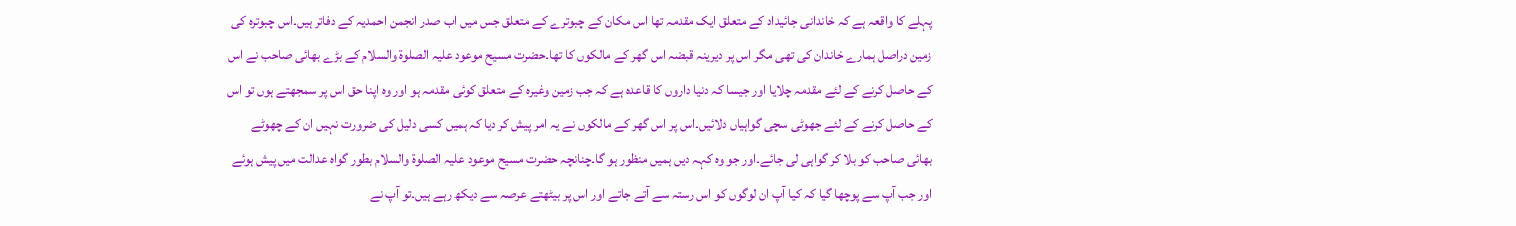پہلے کا واقعہ ہے کہ خاندانی جائیداد کے متعلق ایک مقدمہ تھا اس مکان کے چبوترے کے متعلق جس میں اب صدر انجمن احمدیہ کے دفاتر ہیں۔اس چبوترہ کی زمین دراصل ہمارے خاندان کی تھی مگر اس پر دیرینہ قبضہ اس گھر کے مالکوں کا تھا۔حضرت مسیح موعود علیہ الصلوة والسلام کے بڑے بھائی صاحب نے اس کے حاصل کرنے کے لئے مقدمہ چلایا اور جیسا کہ دنیا داروں کا قاعدہ ہے کہ جب زمین وغیرہ کے متعلق کوئی مقدمہ ہو اور وہ اپنا حق اس پر سمجھتے ہوں تو اس کے حاصل کرنے کے لئے جھوٹی سچی گواہیاں دلائیں۔اس پر اس گھر کے مالکوں نے یہ امر پیش کر دیا کہ ہمیں کسی دلیل کی ضرورت نہیں ان کے چھوٹے بھائی صاحب کو بلا کر گواہی لی جائے۔اور جو وہ کہہ دیں ہمیں منظور ہو گا۔چنانچہ حضرت مسیح موعود علیہ الصلوۃ والسلام بطور گواہ عدالت میں پیش ہوئے اور جب آپ سے پوچھا گیا کہ کیا آپ ان لوگوں کو اس رستہ سے آتے جاتے اور اس پر بیٹھتے عرصہ سے دیکھ رہے ہیں۔تو آپ نے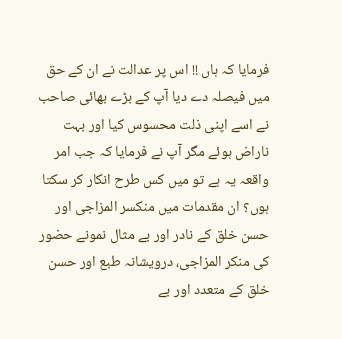فرمایا کہ ہاں !! اس پر عدالت نے ان کے حق میں فیصلہ دے دیا آپ کے بڑے بھائی صاحب نے اسے اپنی ذلت محسوس کیا اور بہت ناراض ہوئے مگر آپ نے فرمایا کہ جب امر واقعہ یہ ہے تو میں کس طرح انکار کر سکتا ہوں؟ ان مقدمات میں منکسر المزاجی اور حسن خلق کے نادر اور بے مثال نمونے حضور کی منکر المزاجی، درویشانہ طبع اور حسن خلق کے متعدد اور بے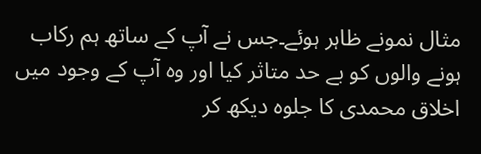مثال نمونے ظاہر ہوئے۔جس نے آپ کے ساتھ ہم رکاب ہونے والوں کو بے حد متاثر کیا اور وہ آپ کے وجود میں اخلاق محمدی کا جلوہ دیکھ کر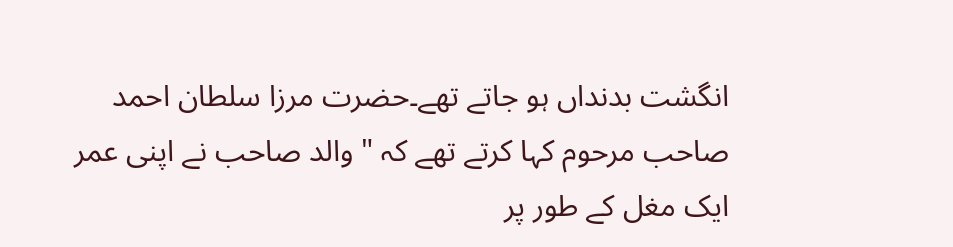انگشت بدنداں ہو جاتے تھے۔حضرت مرزا سلطان احمد صاحب مرحوم کہا کرتے تھے کہ " والد صاحب نے اپنی عمر ایک مغل کے طور پر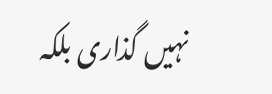نہیں گذاری بلکہ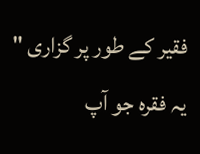فقیر کے طور پر گزاری " یہ فقرہ جو آپ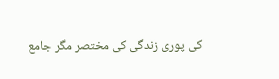کی پوری زندگی کی مختصر مگر جامع